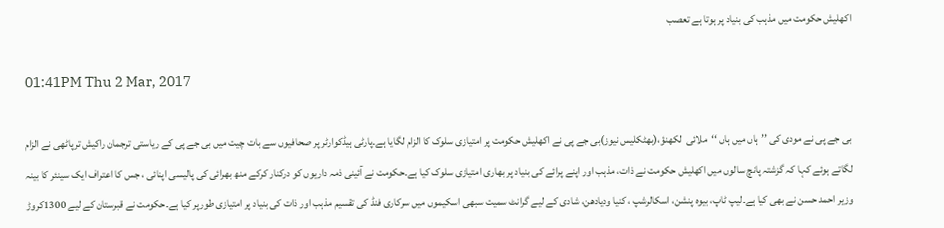اکھلیش حکومت میں مذہب کی بنیاد پر ہوتا ہے تعصب

01:41PM Thu 2 Mar, 2017

بی جے پی نے مودی کی ’’ہاں میں ہاں ‘‘ملائی  لکھنؤ،(بھٹکلیس نیوز)بی جے پی نے اکھلیش حکومت پر امتیازی سلوک کا الزام لگایا ہے۔پارٹی ہیڈکوارٹر پر صحافیوں سے بات چیت میں بی جے پی کے ریاستی ترجمان راکیش ترپاٹھی نے الزام لگاتے ہوئے کہا کہ گزشتہ پانچ سالوں میں اکھلیش حکومت نے ذات، مذہب اور اپنے پرائے کی بنیاد پر بھاری امتیازی سلوک کیا ہے۔حکومت نے آئینی ذمہ داریوں کو درکنار کرکے منھ بھرائی کی پالیسی اپنائی ، جس کا اعتراف ایک سینئر کا بینہ وزیر احمد حسن نے بھی کیا ہے۔لیپ ٹاپ، بیوہ پنشن، اسکالرشپ ، کنیا ودیادھن، شادی کے لیے گرانٹ سمیت سبھی اسکیموں میں سرکاری فنڈ کی تقسیم مذہب اور ذات کی بنیاد پر امتیازی طورپر کیا ہے۔حکومت نے قبرستان کے لیے 1300کروڑ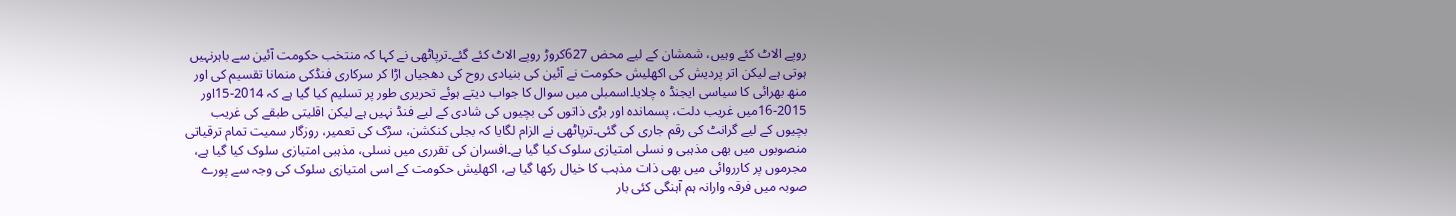روپے الاٹ کئے وہیں، شمشان کے لیے محض 627کروڑ روپے الاٹ کئے گئے۔ترپاٹھی نے کہا کہ منتخب حکومت آئین سے باہرنہیں ہوتی ہے لیکن اتر پردیش کی اکھلیش حکومت نے آئین کی بنیادی روح کی دھجیاں اڑا کر سرکاری فنڈکی منمانا تقسیم کی اور منھ بھرائی کا سیاسی ایجنڈ ہ چلایا۔اسمبلی میں سوال کا جواب دیتے ہوئے تحریری طور پر تسلیم کیا گیا ہے کہ 2014-15اور 2015-16میں غریب دلت، پسماندہ اور بڑی ذاتوں کی بچیوں کی شادی کے لیے فنڈ نہیں ہے لیکن اقلیتی طبقے کی غریب بچیوں کے لیے گرانٹ کی رقم جاری کی گئی۔ترپاٹھی نے الزام لگایا کہ بجلی کنکشن، سڑک کی تعمیر، روزگار سمیت تمام ترقیاتی منصوبوں میں بھی مذہبی و نسلی امتیازی سلوک کیا گیا ہے۔افسران کی تقرری میں نسلی، مذہبی امتیازی سلوک کیا گیا ہے، مجرموں پر کارروائی میں بھی ذات مذہب کا خیال رکھا گیا ہے، اکھلیش حکومت کے اسی امتیازی سلوک کی وجہ سے پورے صوبہ میں فرقہ وارانہ ہم آہنگی کئی بار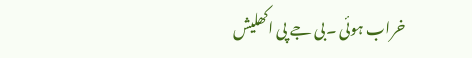خراب ہوئی ۔بی جے پی اکھلیش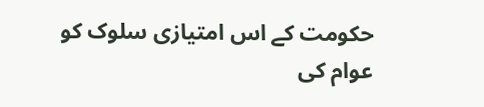حکومت کے اس امتیازی سلوک کو عوام کی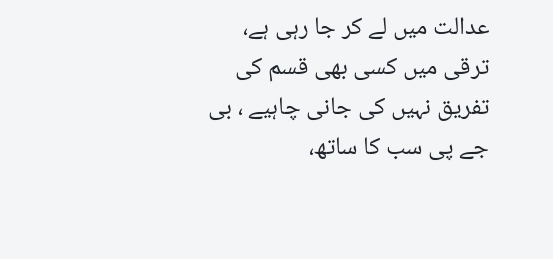عدالت میں لے کر جا رہی ہے، ترقی میں کسی بھی قسم کی تفریق نہیں کی جانی چاہیے ، بی جے پی سب کا ساتھ،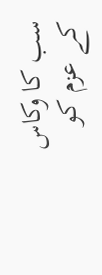سب کا وکاس کے عزم کو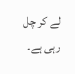لے کر چل رہی ہے۔